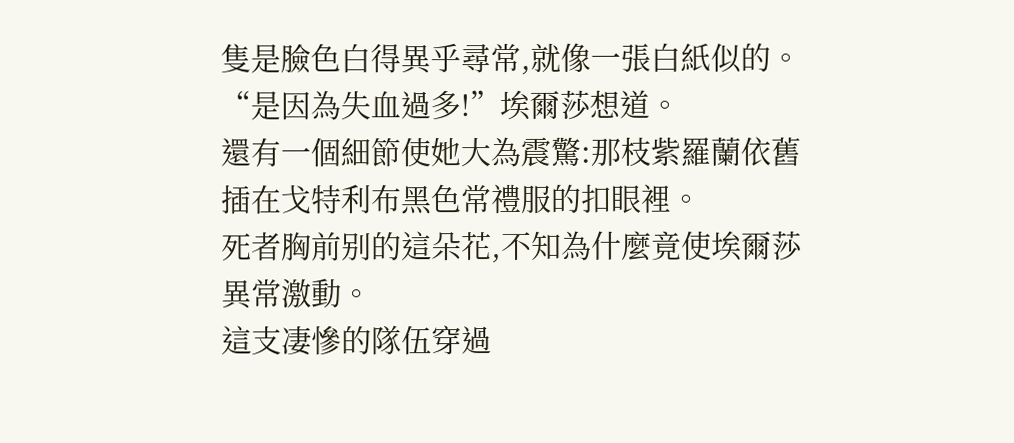隻是臉色白得異乎尋常,就像一張白紙似的。
“是因為失血過多!”埃爾莎想道。
還有一個細節使她大為震驚:那枝紫羅蘭依舊插在戈特利布黑色常禮服的扣眼裡。
死者胸前别的這朵花,不知為什麼竟使埃爾莎異常激動。
這支凄慘的隊伍穿過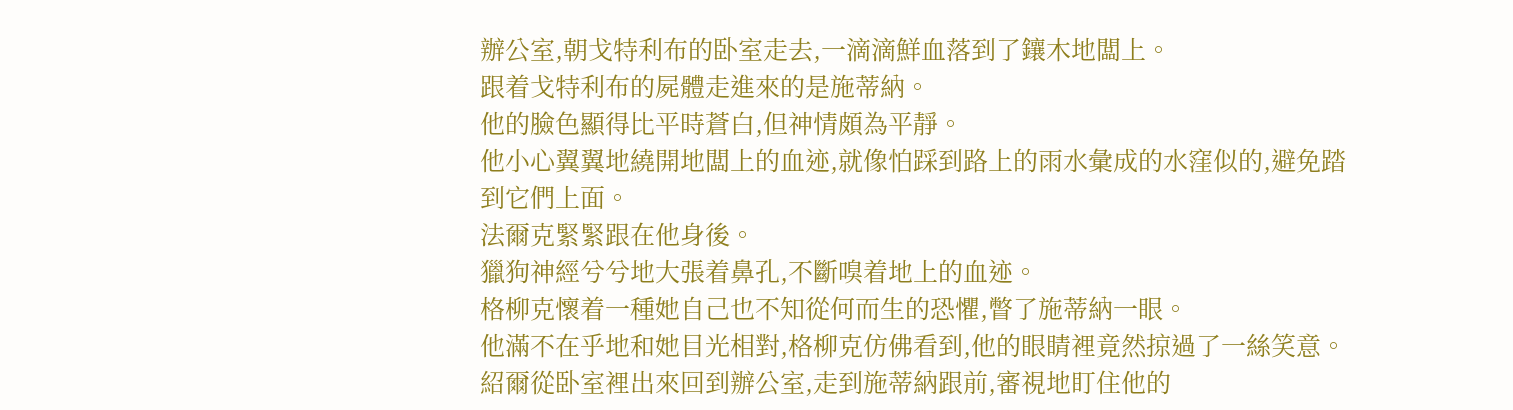辦公室,朝戈特利布的卧室走去,一滴滴鮮血落到了鑲木地闆上。
跟着戈特利布的屍體走進來的是施蒂納。
他的臉色顯得比平時蒼白,但神情頗為平靜。
他小心翼翼地繞開地闆上的血迹,就像怕踩到路上的雨水彙成的水窪似的,避免踏到它們上面。
法爾克緊緊跟在他身後。
獵狗神經兮兮地大張着鼻孔,不斷嗅着地上的血迹。
格柳克懷着一種她自己也不知從何而生的恐懼,瞥了施蒂納一眼。
他滿不在乎地和她目光相對,格柳克仿佛看到,他的眼睛裡竟然掠過了一絲笑意。
紹爾從卧室裡出來回到辦公室,走到施蒂納跟前,審視地盯住他的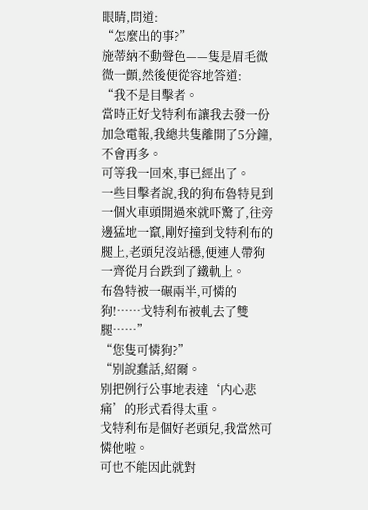眼睛,問道:
“怎麼出的事?”
施蒂納不動聲色——隻是眉毛微微一顫,然後便從容地答道:
“我不是目擊者。
當時正好戈特利布讓我去發一份加急電報,我總共隻離開了5分鐘,不會再多。
可等我一回來,事已經出了。
一些目擊者說,我的狗布魯特見到一個火車頭開過來就吓驚了,往旁邊猛地一竄,剛好撞到戈特利布的腿上,老頭兒沒站穩,便連人帶狗一齊從月台跌到了鐵軌上。
布魯特被一碾兩半,可憐的狗!……戈特利布被軋去了雙腿……”
“您隻可憐狗?”
“别說蠢話,紹爾。
别把例行公事地表達‘内心悲痛’的形式看得太重。
戈特利布是個好老頭兒,我當然可憐他啦。
可也不能因此就對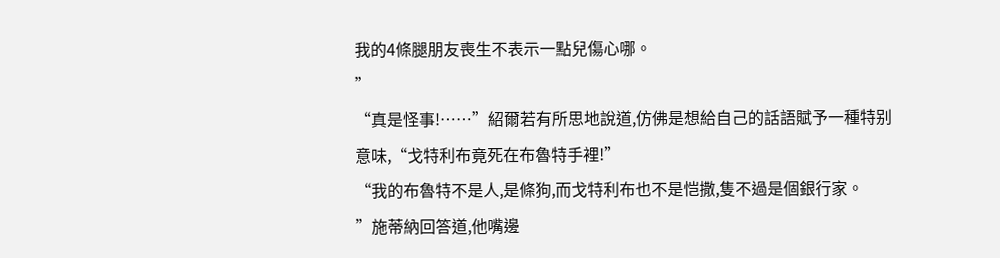我的4條腿朋友喪生不表示一點兒傷心哪。
”
“真是怪事!……”紹爾若有所思地說道,仿佛是想給自己的話語賦予一種特别意味,“戈特利布竟死在布魯特手裡!”
“我的布魯特不是人,是條狗,而戈特利布也不是恺撒,隻不過是個銀行家。
”施蒂納回答道,他嘴邊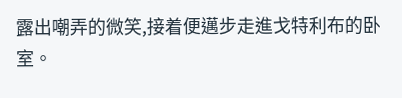露出嘲弄的微笑,接着便邁步走進戈特利布的卧室。